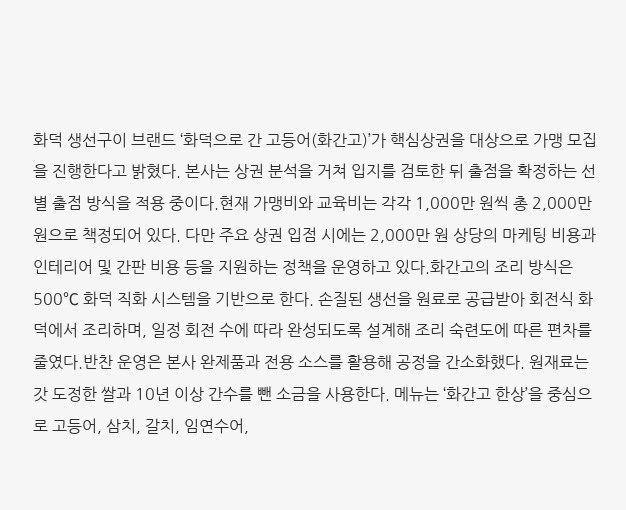화덕 생선구이 브랜드 ‘화덕으로 간 고등어(화간고)’가 핵심상권을 대상으로 가맹 모집을 진행한다고 밝혔다. 본사는 상권 분석을 거쳐 입지를 검토한 뒤 출점을 확정하는 선별 출점 방식을 적용 중이다.현재 가맹비와 교육비는 각각 1,000만 원씩 총 2,000만 원으로 책정되어 있다. 다만 주요 상권 입점 시에는 2,000만 원 상당의 마케팅 비용과 인테리어 및 간판 비용 등을 지원하는 정책을 운영하고 있다.화간고의 조리 방식은 500℃ 화덕 직화 시스템을 기반으로 한다. 손질된 생선을 원료로 공급받아 회전식 화덕에서 조리하며, 일정 회전 수에 따라 완성되도록 설계해 조리 숙련도에 따른 편차를 줄였다.반찬 운영은 본사 완제품과 전용 소스를 활용해 공정을 간소화했다. 원재료는 갓 도정한 쌀과 10년 이상 간수를 뺀 소금을 사용한다. 메뉴는 ‘화간고 한상’을 중심으로 고등어, 삼치, 갈치, 임연수어,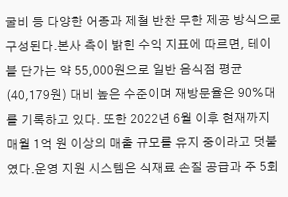굴비 등 다양한 어종과 제철 반찬 무한 제공 방식으로 구성된다.본사 측이 밝힌 수익 지표에 따르면, 테이블 단가는 약 55,000원으로 일반 음식점 평균(40,179원) 대비 높은 수준이며 재방문율은 90%대를 기록하고 있다. 또한 2022년 6월 이후 현재까지 매월 1억 원 이상의 매출 규모를 유지 중이라고 덧붙였다.운영 지원 시스템은 식재료 손질 공급과 주 5회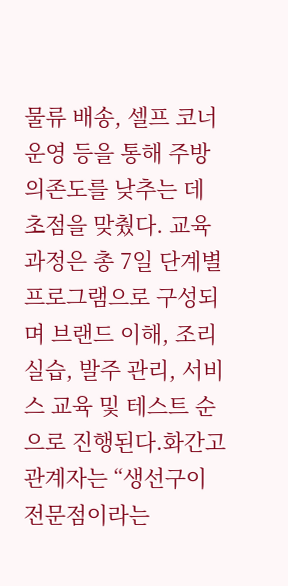물류 배송, 셀프 코너 운영 등을 통해 주방 의존도를 낮추는 데 초점을 맞췄다. 교육 과정은 총 7일 단계별 프로그램으로 구성되며 브랜드 이해, 조리 실습, 발주 관리, 서비스 교육 및 테스트 순으로 진행된다.화간고 관계자는 “생선구이 전문점이라는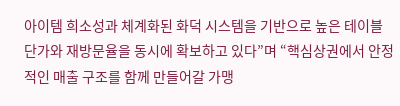아이템 희소성과 체계화된 화덕 시스템을 기반으로 높은 테이블 단가와 재방문율을 동시에 확보하고 있다”며 “핵심상권에서 안정적인 매출 구조를 함께 만들어갈 가맹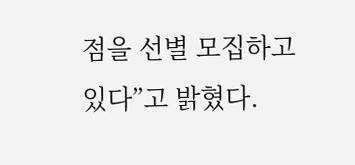점을 선별 모집하고 있다”고 밝혔다.